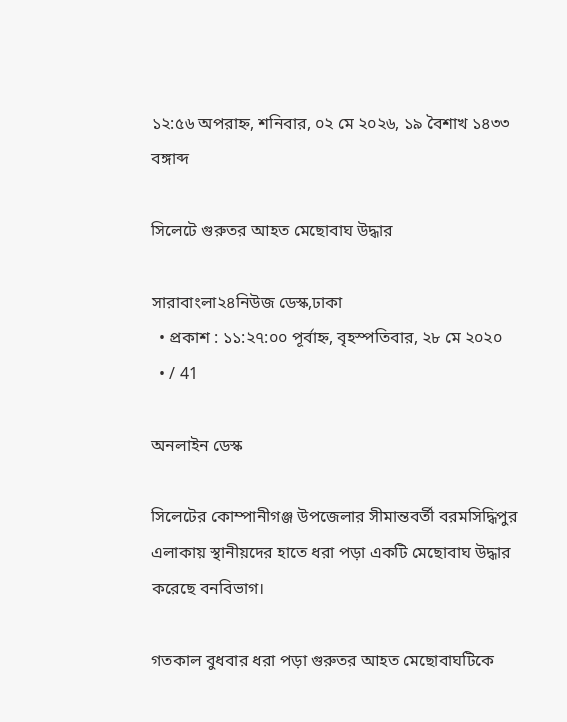১২:৫৬ অপরাহ্ন, শনিবার, ০২ মে ২০২৬, ১৯ বৈশাখ ১৪৩৩ বঙ্গাব্দ

সিলেটে গুরুতর আহত মেছোবাঘ উদ্ধার

সারাবাংলা২৪নিউজ ডেস্ক,ঢাকা
  • প্রকাশ : ১১:২৭:০০ পূর্বাহ্ন, বৃহস্পতিবার, ২৮ মে ২০২০
  • / 41

অনলাইন ডেস্ক

সিলেটের কোম্পানীগঞ্জ উপজেলার সীমান্তবর্তী বরমসিদ্ধিপুর এলাকায় স্থানীয়দের হাতে ধরা পড়া একটি মেছোবাঘ উদ্ধার করেছে বনবিভাগ।

গতকাল বুধবার ধরা পড়া গুরুতর আহত মেছোবাঘটিকে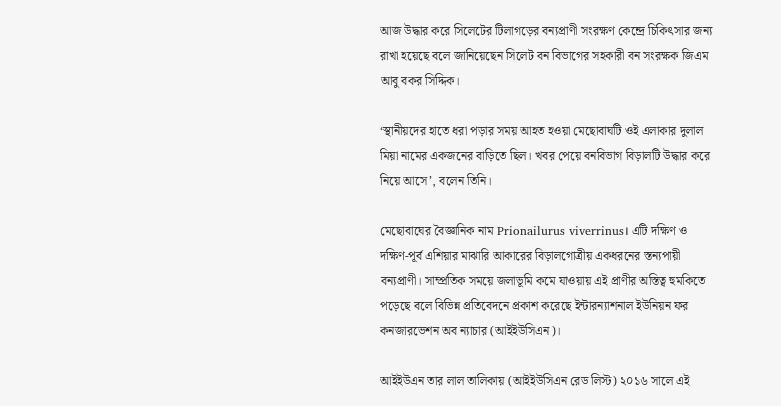আজ উদ্ধার করে সিলেটের টিলাগড়ের বন্যপ্রাণী সংরক্ষণ কেন্দ্রে চিকিৎসার জন্য রাখা হয়েছে বলে জানিয়েছেন সিলেট বন বিভাগের সহকারী বন সংরক্ষক জিএম আবু বকর সিদ্দিক।

‘স্থানীয়দের হাতে ধরা পড়ার সময় আহত হওয়া মেছোবাঘটি ওই এলাকার দুলাল মিয়া নামের একজনের বাড়িতে ছিল। খবর পেয়ে বনবিভাগ বিড়ালটি উদ্ধার করে নিয়ে আসে’, বলেন তিনি।

মেছোবাঘের বৈজ্ঞানিক নাম Prionailurus viverrinus। এটি দক্ষিণ ও দক্ষিণ-পূর্ব এশিয়ার মাঝারি আকারের বিড়ালগোত্রীয় একধরনের স্তন্যপায়ী বন্যপ্রাণী। সাম্প্রতিক সময়ে জলাভূমি কমে যাওয়ায় এই প্রাণীর অস্তিত্ব হুমকিতে পড়েছে বলে বিভিন্ন প্রতিবেদনে প্রকাশ করেছে ইন্টারন্যাশনাল ইউনিয়ন ফর কনজারভেশন অব ন্যাচার (আইইউসিএন)।

আইইউএন তার লাল তালিকায় (আইইউসিএন রেড লিস্ট) ২০১৬ সালে এই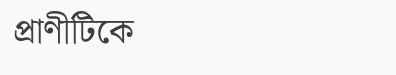প্রাণীটিকে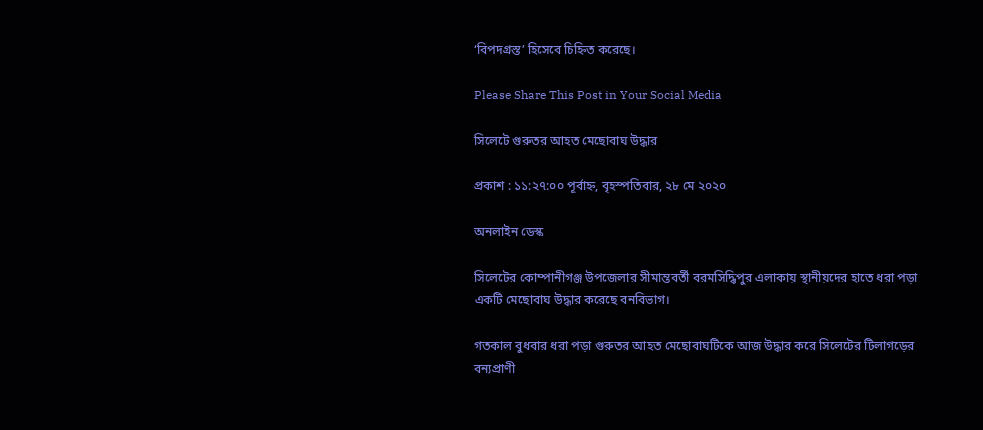‘বিপদগ্রস্ত’ হিসেবে চিহ্নিত করেছে।

Please Share This Post in Your Social Media

সিলেটে গুরুতর আহত মেছোবাঘ উদ্ধার

প্রকাশ : ১১:২৭:০০ পূর্বাহ্ন, বৃহস্পতিবার, ২৮ মে ২০২০

অনলাইন ডেস্ক

সিলেটের কোম্পানীগঞ্জ উপজেলার সীমান্তবর্তী বরমসিদ্ধিপুর এলাকায় স্থানীয়দের হাতে ধরা পড়া একটি মেছোবাঘ উদ্ধার করেছে বনবিভাগ।

গতকাল বুধবার ধরা পড়া গুরুতর আহত মেছোবাঘটিকে আজ উদ্ধার করে সিলেটের টিলাগড়ের বন্যপ্রাণী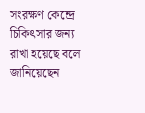সংরক্ষণ কেন্দ্রে চিকিৎসার জন্য রাখা হয়েছে বলে জানিয়েছেন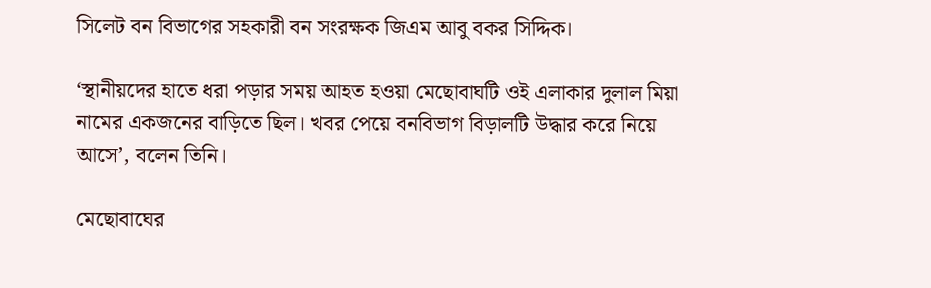সিলেট বন বিভাগের সহকারী বন সংরক্ষক জিএম আবু বকর সিদ্দিক।

‘স্থানীয়দের হাতে ধরা পড়ার সময় আহত হওয়া মেছোবাঘটি ওই এলাকার দুলাল মিয়া নামের একজনের বাড়িতে ছিল। খবর পেয়ে বনবিভাগ বিড়ালটি উদ্ধার করে নিয়ে আসে’, বলেন তিনি।

মেছোবাঘের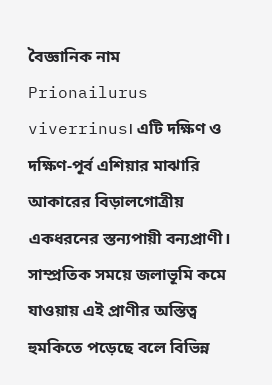বৈজ্ঞানিক নাম Prionailurus viverrinus। এটি দক্ষিণ ও দক্ষিণ-পূর্ব এশিয়ার মাঝারি আকারের বিড়ালগোত্রীয় একধরনের স্তন্যপায়ী বন্যপ্রাণী। সাম্প্রতিক সময়ে জলাভূমি কমে যাওয়ায় এই প্রাণীর অস্তিত্ব হুমকিতে পড়েছে বলে বিভিন্ন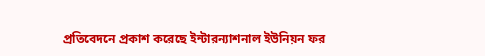প্রতিবেদনে প্রকাশ করেছে ইন্টারন্যাশনাল ইউনিয়ন ফর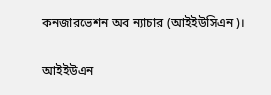কনজারভেশন অব ন্যাচার (আইইউসিএন)।

আইইউএন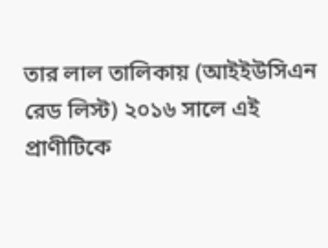তার লাল তালিকায় (আইইউসিএন রেড লিস্ট) ২০১৬ সালে এই প্রাণীটিকে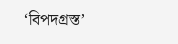‘বিপদগ্রস্ত’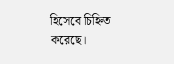হিসেবে চিহ্নিত করেছে।